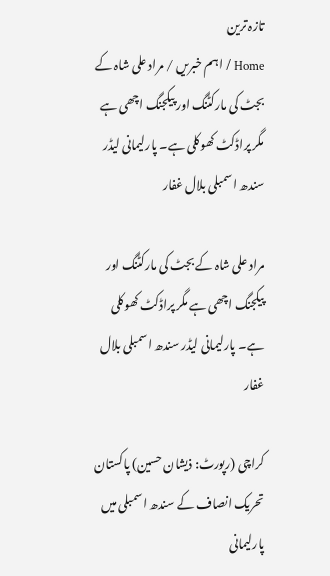تازہ ترین
Home / اہم خبریں / مراد علی شاہ کے بجٹ کی مارکٹنگ اور پیکجنگ اچھی ہے مگر پراڈکٹ کھوکلی ہے۔ پارلیمانی لیڈر سندھ اسمبلی بلال غفار

مراد علی شاہ کے بجٹ کی مارکٹنگ اور پیکجنگ اچھی ہے مگر پراڈکٹ کھوکلی ہے۔ پارلیمانی لیڈر سندھ اسمبلی بلال غفار

کراچی (رپورٹ: ذیشان حسین) پاکستان تحریک انصاف کے سندھ اسمبلی میں پارلیمانی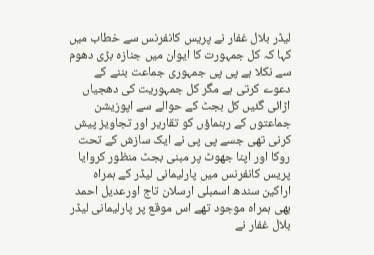لیڈر بلال غفار نے پریس کانفرنس سے خطاب میں کہا کہ کل جمہورت کا ایوان میں جنازہ بڑی دھوم سے نکلا ہے پی پی جمہوری جماعت بننے کے دعوے کرتی ہے مگر کل جمہوریت کی دھجیاں اڑائی گئیں کل بجٹ کے حوالے سے اپوزیشن جماعتوں کے رہنماؤں کو تقاریر اور تجاویز پیش کرنی تھی جسے پی پی نے ایک سازش کے تحت روکا اور اپنا جھوٹ پر مبنی بجٹ منظور کروایا پریس کانفرنس میں پارلیمانی لیڈر کے ہمراہ اراکین سندھ اسمبلی ارسلان تاج اورعدیل احمد بھی ہمراہ موجود تھے اس موقع پر پارلیمانی لیڈر بلال غفار نے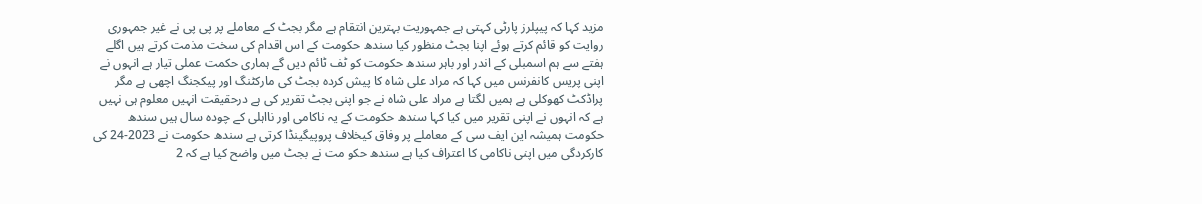مزید کہا کہ پیپلرز پارٹی کہتی ہے جمہوریت بہترین انتقام ہے مگر بجٹ کے معاملے پر پی پی نے غیر جمہوری روایت کو قائم کرتے ہوئے اپنا بجٹ منظور کیا سندھ حکومت کے اس اقدام کی سخت مذمت کرتے ہیں اگلے ہفتے سے ہم اسمبلی کے اندر اور باہر سندھ حکومت کو ٹف ٹائم دیں گے ہماری حکمت عملی تیار ہے انہوں نے اپنی پریس کانفرنس میں کہا کہ مراد علی شاہ کا پیش کردہ بجٹ کی مارکٹنگ اور پیکجنگ اچھی ہے مگر پراڈکٹ کھوکلی ہے ہمیں لگتا ہے مراد علی شاہ نے جو اپنی بجٹ تقریر کی ہے درحقیقت انہیں معلوم ہی نہیں ہے کہ انہوں نے اپنی تقریر میں کیا کہا سندھ حکومت کے یہ ناکامی اور نااہلی کے چودہ سال ہیں سندھ حکومت ہمیشہ این ایف سی کے معاملے پر وفاق کیخلاف پروپیگینڈا کرتی ہے سندھ حکومت نے 2023-24 کی کارکردگی میں اپنی ناکامی کا اعتراف کیا ہے سندھ حکو مت نے بجٹ میں واضح کیا ہے کہ 2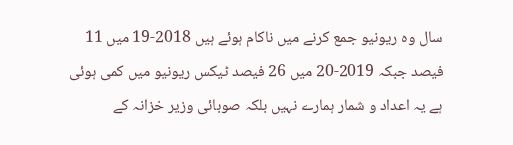سال وہ ریونیو جمع کرنے میں ناکام ہوئے ہیں 2018-19 میں 11 فیصد جبکہ 2019-20 میں 26 فیصد ٹیکس ریونیو میں کمی ہوئی ہے یہ اعداد و شمار ہمارے نہیں بلکہ صوبائی وزیر خزانہ کے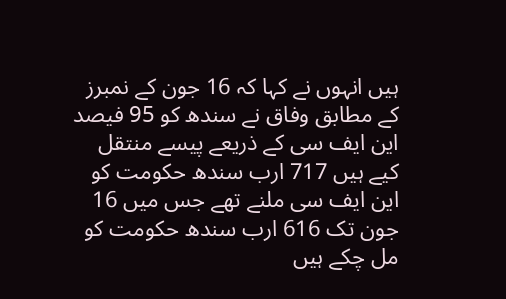ہیں انہوں نے کہا کہ 16 جون کے نمبرز کے مطابق وفاق نے سندھ کو 95 فیصد این ایف سی کے ذریعے پیسے منتقل کیے ہیں 717 ارب سندھ حکومت کو این ایف سی ملنے تھے جس میں 16 جون تک 616 ارب سندھ حکومت کو مل چکے ہیں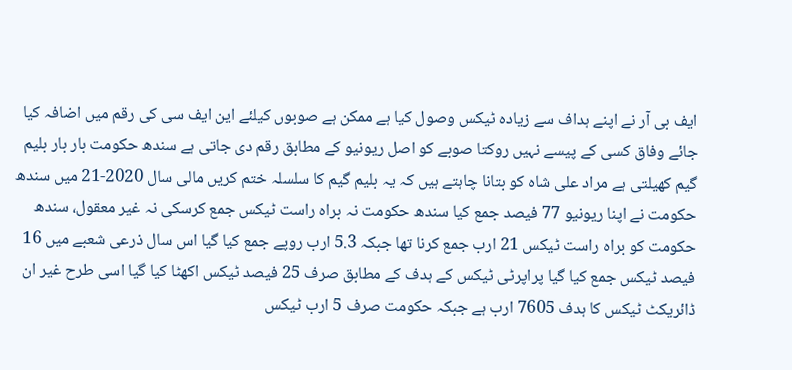ایف بی آر نے اپنے ہداف سے زیادہ ٹیکس وصول کیا ہے ممکن ہے صوبوں کیلئے این ایف سی کی رقم میں اضافہ کیا جائے وفاق کسی کے پیسے نہیں روکتا صوبے کو اصل ریونیو کے مطابق رقم دی جاتی ہے سندھ حکومت بار بار بلیم گیم کھیلتی ہے مراد علی شاہ کو بتانا چاہتے ہیں کہ یہ بلیم گیم کا سلسلہ ختم کریں مالی سال 2020-21 میں سندھ حکومت نے اپنا ریونیو 77 فیصد جمع کیا سندھ حکومت نہ براہ راست ٹیکس جمع کرسکی نہ غیر معقول، سندھ حکومت کو براہ راست ٹیکس 21 ارب جمع کرنا تھا جبکہ 5.3 ارب روپے جمع کیا گیا اس سال ذرعی شعبے میں 16 فیصد ٹیکس جمع کیا گیا پراپرٹی ٹیکس کے ہدف کے مطابق صرف 25 فیصد ٹیکس اکھٹا کیا گیا اسی طرح غیر ان ڈائریکٹ ٹیکس کا ہدف 7605 ارب ہے جبکہ حکومت صرف 5 ارب ٹیکس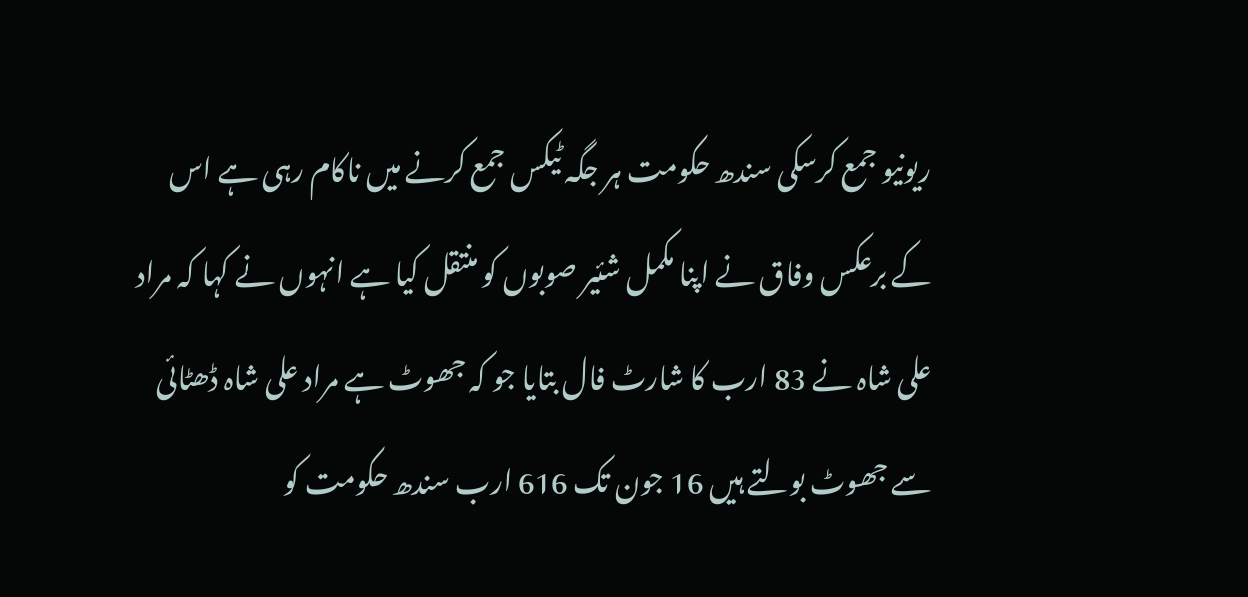ریونیو جمع کرسکی سندھ حکومت ہر جگہ ٹیکس جمع کرنے میں ناکام رہی ہے اس کے برعکس وفاق نے اپنا مکمل شئیر صوبوں کو منتقل کیا ہے انہوں نے کہا کہ مراد علی شاہ نے 83 ارب کا شارٹ فال بتایا جو کہ جھوٹ ہے مراد علی شاہ ڈھٹائی سے جھوٹ بولتے ہیں 16 جون تک 616 ارب سندھ حکومت کو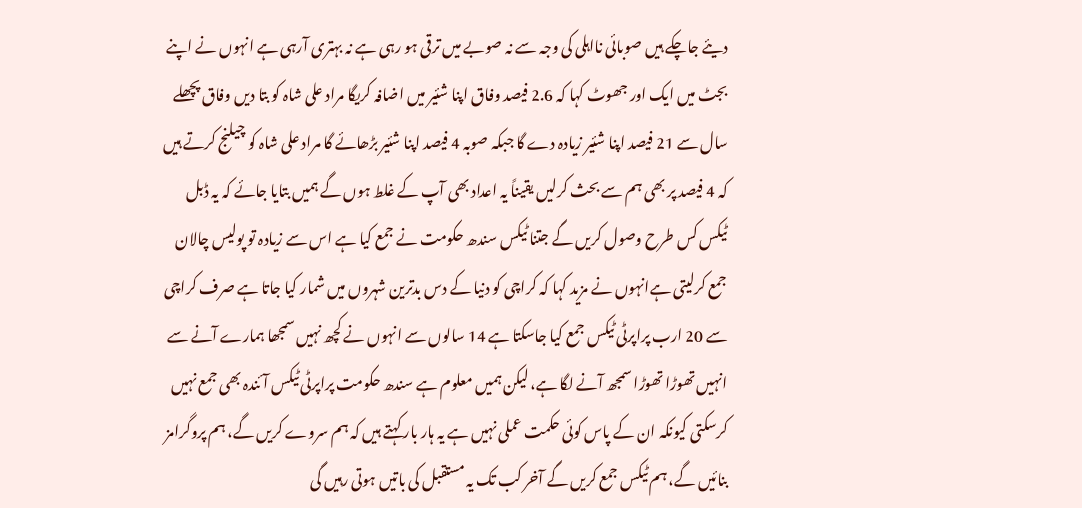دیئے جاچکے ہیں صوبائی نااہلی کی وجہ سے نہ صوبے میں ترقی ہو رہی ہے نہ بہتری آرہی ہے انہوں نے اپنے بجٹ میں ایک اور جھوٹ کہا کہ 2.6 فیصد وفاق اپنا شئیر میں اضافہ کریگا مراد علی شاہ کو بتا دیں وفاق پچھلے سال سے 21 فیصد اپنا شئیر زیادہ دے گا جبکہ صوبہ 4 فیصد اپنا شئیر بڑھائے گا مراد علی شاہ کو چیلنج کرتے ہیں کہ 4 فیصد پر بھی ہم سے بحث کرلیں یقیناً یہ اعداد بھی آپ کے غلط ہوں گے ہمیں بتایا جائے کہ یہ ڈبل ٹیکس کس طرح وصول کریں گے جتنا ٹیکس سندھ حکومت نے جمع کیا ہے اس سے زیادہ تو پولیس چالان جمع کرلیتی ہےانہوں نے مزید کہا کہ کراچی کو دنیا کے دس بدترین شہروں میں شمار کیا جاتا ہے صرف کراچی سے 20 ارب پراپرٹی ٹیکس جمع کیا جاسکتا ہے 14 سالوں سے انہوں نے کچھ نہیں سمجھا ہمارے آنے سے انہیں تھوڑا تھوڑا سمجھ آنے لگا ہے، لیکن ہمیں معلوم ہے سندھ حکومت پراپرٹی ٹیکس آئندہ بھی جمع نہیں کرسکتی کیونکہ ان کے پاس کوئی حکمت عملی نہیں ہے یہ ہار بار کہتے ہیں کہ ہم سروے کریں گے، ہم پروگرامز بنائیں گے، ہم ٹیکس جمع کریں گے آخر کب تک یہ مستقبل کی باتیں ہوتی رہیں گی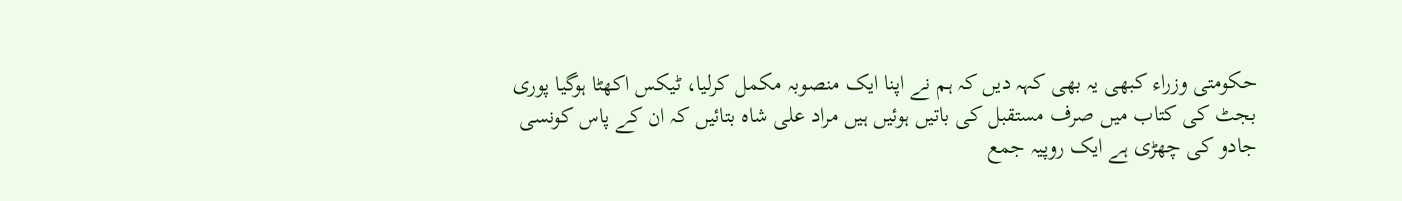حکومتی وزراء کبھی یہ بھی کہہ دیں کہ ہم نے اپنا ایک منصوبہ مکمل کرلیا، ٹیکس اکھٹا ہوگیا پوری بجٹ کی کتاب میں صرف مستقبل کی باتیں ہوئیں ہیں مراد علی شاہ بتائیں کہ ان کے پاس کونسی جادو کی چھڑی ہے ایک روپیہ جمع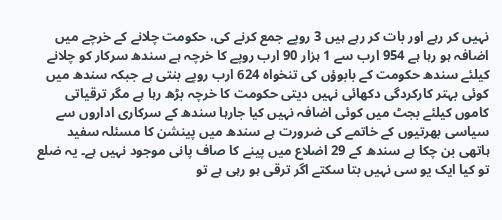نہیں کر رہے اور بات کر رہے ہیں 3 روپے جمع کرنے کی، حکومت چلانے کے خرچے میں اضافہ ہو رہا ہے 954 ارب سے 1 ہزار 90 ارب روپے کا خرچہ ہے سندھ سرکار کو چلانے کیلئے سندھ حکومت کے بابوؤں کی تنخواہ 624 ارب روپے بنتی ہے جبکہ سندھ میں کوئی بہتر کارکردگی دکھائی نہیں دیتی حکومت کا خرچہ بڑھ رہا ہے مگر ترقیاتی کاموں کیلئے بجٹ میں کوئی اضافہ نہیں کیا جارہا سندھ کے سرکاری اداروں سے سیاسی بھرتیوں کے خاتمے کی ضرورت ہے سندھ میں پینشن کا مسئلہ سفید ہاتھی بن چکا ہے سندھ کے 29 اضلاع میں پینے کا صاف پانی موجود نہیں ہے۔ یہ ضلع تو کیا ایک یو سی نہیں بتا سکتے اگر ترقی ہو رہی ہے تو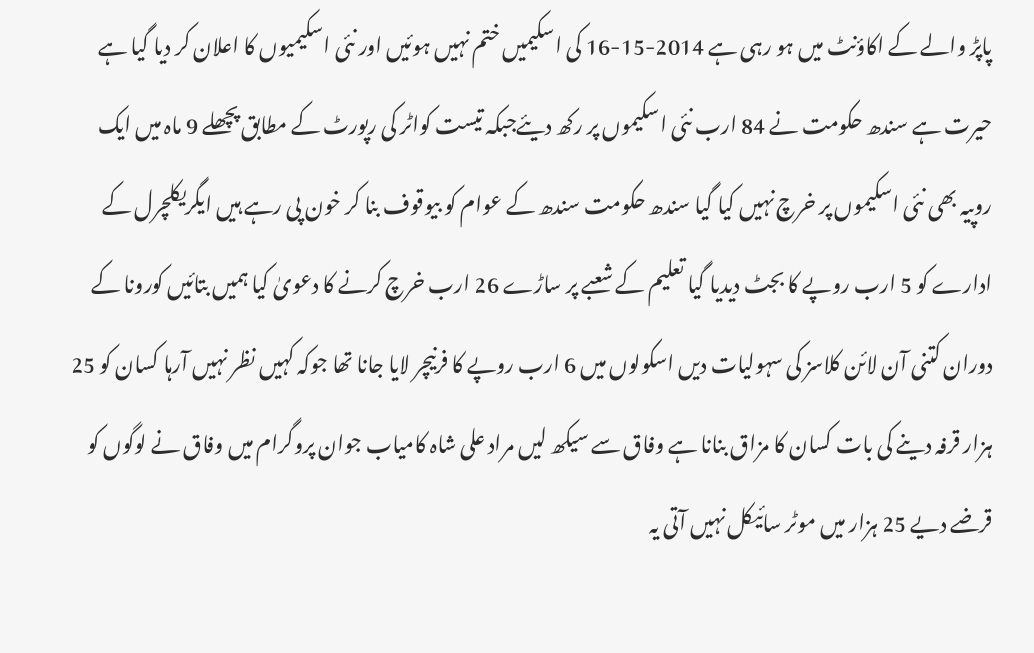پاپڑ والے کے اکاؤنٹ میں ہو رہی ہے 2014-15-16 کی اسکیمیں ختم نہیں ہوئیں اور نئی اسکیمیوں کا اعلان کر دیا گیا ہے حیرت ہے سندھ حکومت نے 84 ارب نئی اسکیموں پر رکھ دیئےجبکہ تیست کواٹر کی رپورٹ کے مطابق پچھلے 9 ماہ میں ایک روپیہ بھی نئی اسکیموں پر خرچ نہیں کیا گیا سندھ حکومت سندھ کے عوام کو بیوقوف بنا کر خون پی رہے ہیں ایگریکلچرل کے ادارے کو 5 ارب روپے کا بجٹ دیدیا گیا تعلیم کے شعبے پر ساڑے 26 ارب خرچ کرنے کا دعویٰ کیا ہمیں بتائیں کورونا کے دوران کتنی آن لائن کلاسز کی سہولیات دیں اسکولوں میں 6 ارب روپے کا فرنیچر لایا جانا تھا جوکہ کہیں نظر نہیں آرہا کسان کو 25 ہزار قرفہ دینے کی بات کسان کا مزاق بنانا ہے وفاق سے سیکھ لیں مراد علی شاہ کامیاب جوان پروگرام میں وفاق نے لوگوں کو قرضے دیے 25 ہزار میں موٹر سائیکل نہیں آتی یہ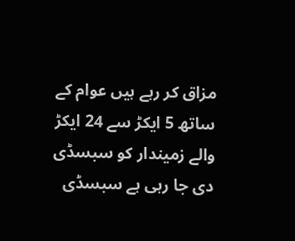مزاق کر رہے ہیں عوام کے ساتھ 5 ایکڑ سے 24 ایکڑ والے زمیندار کو سبسڈی دی جا رہی ہے سبسڈی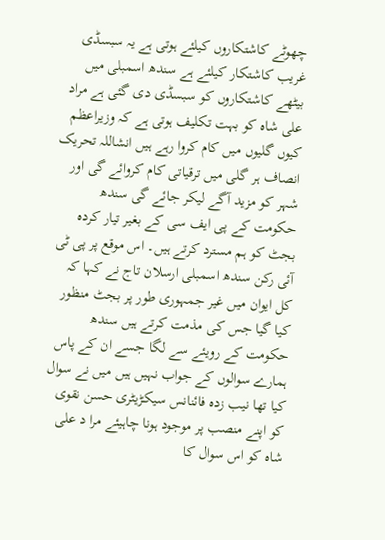چھوٹے کاشتکاروں کیلئے ہوتی ہے یہ سبسڈی غریب کاشتکار کیلئے ہے سندھ اسمبلی میں بیٹھے کاشتکاروں کو سبسڈی دی گئی ہے مراد علی شاہ کو بہت تکلیف ہوتی ہے کہ وزیراعظم کیوں گلیوں میں کام کروا رہے ہیں انشاللہ تحریک انصاف ہر گلی میں ترقیاتی کام کروائے گی اور شہر کو مزید آگے لیکر جائے گی سندھ حکومت کے پی ایف سی کے بغیر تیار کردہ بجٹ کو ہم مسترد کرتے ہیں۔ اس موقع پر پی ٹی آئی رکن سندھ اسمبلی ارسلان تاج نے کہا کہ کل ایوان میں غیر جمہوری طور پر بجٹ منظور کیا گیا جس کی مذمت کرتے ہیں سندھ حکومت کے رویئے سے لگا جسے ان کے پاس ہمارے سوالوں کے جواب نہیں ہیں میں نے سوال کیا تھا نیب زدہ فائنانس سیکڑیٹری حسن نقوی کو اپنے منصب پر موجود ہونا چاہیئے مرا د علی شاہ کو اس سوال کا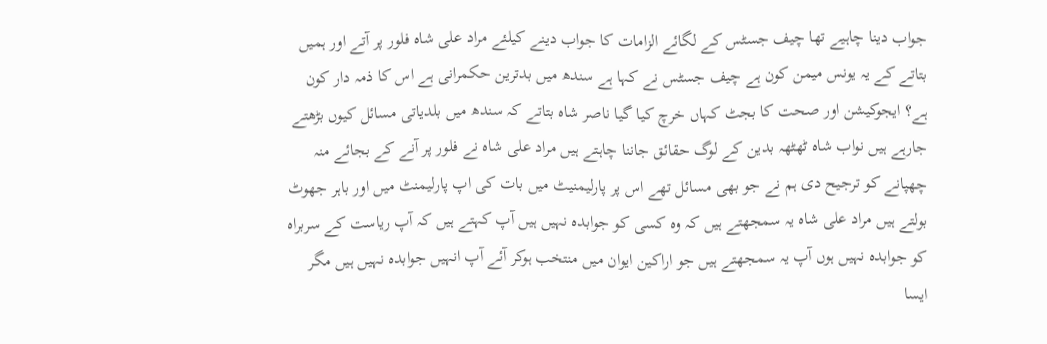جواب دینا چاہیے تھا چیف جسٹس کے لگائے الزامات کا جواب دینے کیلئے مراد علی شاہ فلور پر آتے اور ہمیں بتاتے کے یہ یونس میمن کون ہے چیف جسٹس نے کہا ہے سندھ میں بدترین حکمرانی ہے اس کا ذمہ دار کون ہے؟ ایجوکیشن اور صحت کا بجٹ کہاں خرچ کیا گیا ناصر شاہ بتاتے کہ سندھ میں بلدیاتی مسائل کیوں بڑھتے جارہے ہیں نواب شاہ ٹھٹھہ بدین کے لوگ حقائق جاننا چاہتے ہیں مراد علی شاہ نے فلور پر آنے کے بجائے منہ چھپانے کو ترجیح دی ہم نے جو بھی مسائل تھے اس پر پارلیمنیٹ میں بات کی اپ پارلیمنٹ میں اور باہر جھوٹ بولتے ہیں مراد علی شاہ یہ سمجھتے ہیں کہ وہ کسی کو جوابدہ نہیں ہیں آپ کہتے ہیں کہ آپ ریاست کے سربراہ کو جوابدہ نہیں ہوں آپ یہ سمجھتے ہیں جو اراکین ایوان میں منتخب ہوکر آئے آپ انہیں جوابدہ نہیں ہیں مگر ایسا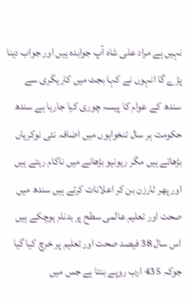نہیں ہے مراد علی شاہ آپ جوابدہ ہیں اور جواب دینا پڑے گا انہوں نے کہا بجٹ میں کاریگری سے سندھ کے عوام کا پیسہ چوری کیا جارہا ہے سندھ حکومت ہر سال تنخواہوں میں اضافہ نئی نوکریاں بڑھاتے ہیں مگر ریونیو بڑھانے میں ناکام رہتے ہیں اور پھر ٹارزن بن کر اعلانات کرتے ہیں سندھ میں صحت اور تعلیم عالمی سطح پر بدنام ہوچکے ہیں اس سال 38 فیصد صحت اور تعلیم پر خرچ کیا گیا جوکہ 435 ارب روپے بنتا ہے جس میں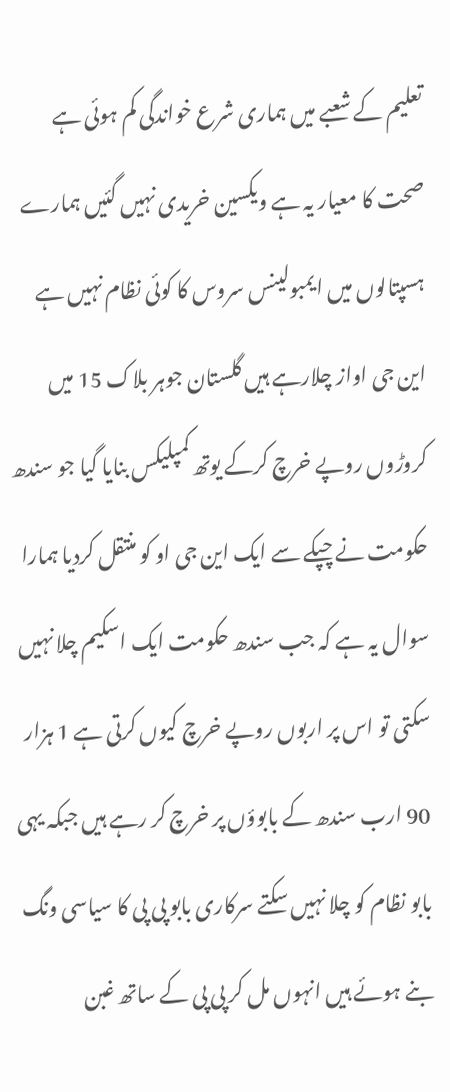تعلیم کے شعبے میں ہماری شرع خواندگی کم ہوئی ہے صحت کا معیار یہ ہے ویکسین خریدی نہیں گئیں ہمارے ہسپتالوں میں ایمبولینس سروس کا کوئی نظام نہیں ہے این جی اواز چلارہے ہیں گلستان جوہر بلاک 15 میں کروڑوں روپے خرچ کرکے یوتھ کمپلیکس بنایا گیا جو سندھ حکومت نے چپکے سے ایک این جی او کو منتقل کردیا ہمارا سوال یہ ہے کہ جب سندھ حکومت ایک اسکیم چلا نہیں سکتی تو اس پر اربوں روپے خرچ کیوں کرتی ہے 1 ہزار 90 ارب سندھ کے بابوؤں پر خرچ کر رہے ہیں جبکہ یہی بابو نظام کو چلا نہیں سکتے سرکاری بابو پی پی کا سیاسی ونگ بنے ہوئے ہیں انہوں مل کر پی پی کے ساتھ غبن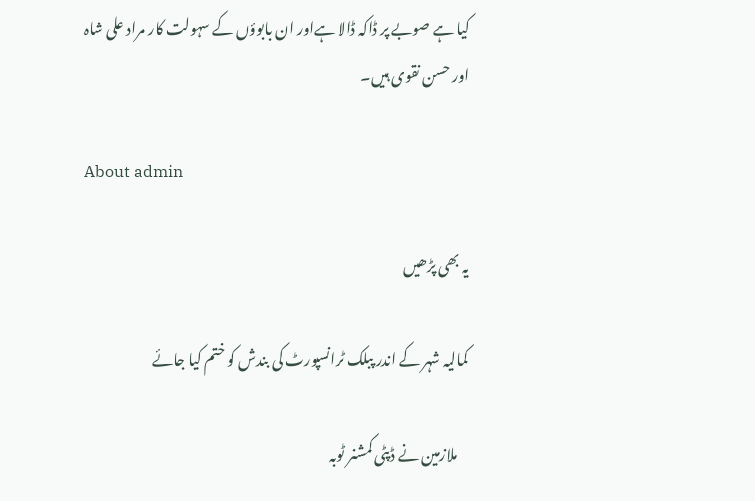کیا ہے صوبے پر ڈاکہ ڈالا ہےاور ان بابوؤں کے سہولت کار مراد علی شاہ اور حسن نقوی ہیں۔

About admin

یہ بھی پڑھیں

کمالیہ شہر کے اندر پبلک ٹرانسپورٹ کی بندش کو ختم کیا جائے

    ملازمین نے ڈپٹی کمشنر ٹوبہ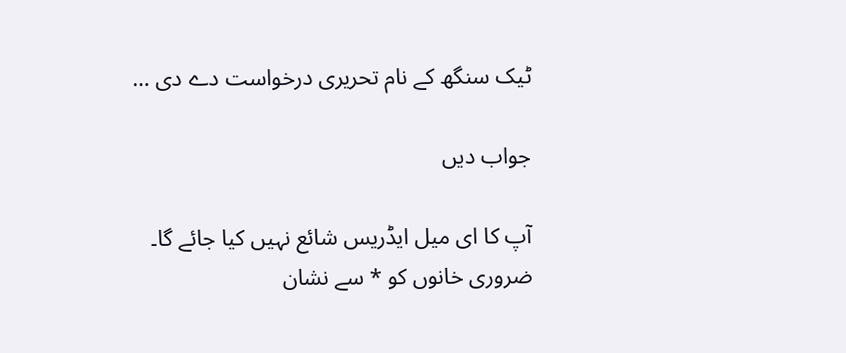ٹیک سنگھ کے نام تحریری درخواست دے دی …

جواب دیں

آپ کا ای میل ایڈریس شائع نہیں کیا جائے گا۔ ضروری خانوں کو * سے نشان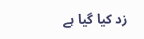زد کیا گیا ہے